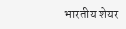भारतीय शेयर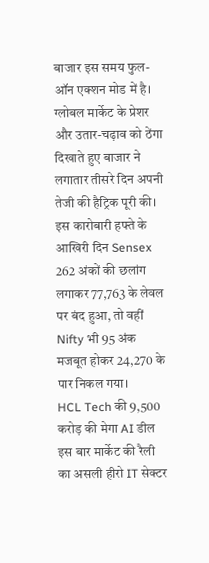बाजार इस समय फुल-ऑन एक्शन मोड में है। ग्लोबल मार्केट के प्रेशर और उतार-चढ़ाव को ठेंगा दिखाते हुए बाजार ने लगातार तीसरे दिन अपनी तेजी की हैट्रिक पूरी की। इस कारोबारी हफ्ते के आखिरी दिन Sensex 262 अंकों की छलांग लगाकर 77,763 के लेवल पर बंद हुआ, तो वहीं Nifty भी 95 अंक मजबूत होकर 24,270 के पार निकल गया।
HCL Tech की 9,500 करोड़ की मेगा AI डील
इस बार मार्केट की रैली का असली हीरो IT सेक्टर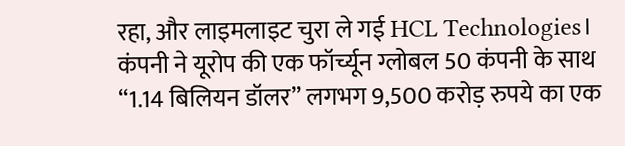रहा, और लाइमलाइट चुरा ले गई HCL Technologies। कंपनी ने यूरोप की एक फॉर्च्यून ग्लोबल 50 कंपनी के साथ “1.14 बिलियन डॉलर” लगभग 9,500 करोड़ रुपये का एक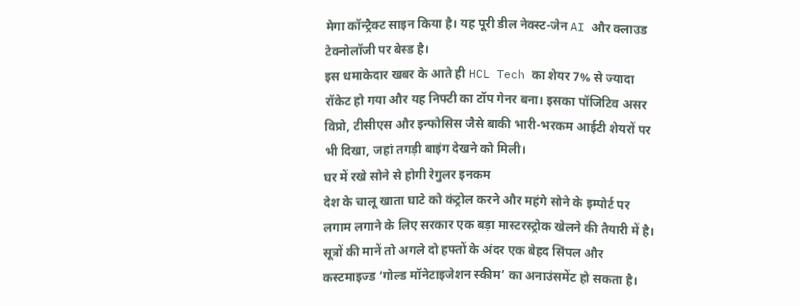मेगा कॉन्ट्रैक्ट साइन किया है। यह पूरी डील नेक्स्ट-जेन AI और क्लाउड टेक्नोलॉजी पर बेस्ड है।
इस धमाकेदार खबर के आते ही HCL Tech का शेयर 7% से ज्यादा रॉकेट हो गया और यह निफ्टी का टॉप गेनर बना। इसका पॉजिटिव असर विप्रो, टीसीएस और इन्फोसिस जैसे बाकी भारी-भरकम आईटी शेयरों पर भी दिखा, जहां तगड़ी बाइंग देखने को मिली।
घर में रखे सोने से होगी रेगुलर इनकम
देश के चालू खाता घाटे को कंट्रोल करने और महंगे सोने के इम्पोर्ट पर लगाम लगाने के लिए सरकार एक बड़ा मास्टरस्ट्रोक खेलने की तैयारी में है। सूत्रों की मानें तो अगले दो हफ्तों के अंदर एक बेहद सिंपल और कस्टमाइज्ड ‘गोल्ड मॉनेटाइजेशन स्कीम’ का अनाउंसमेंट हो सकता है।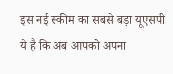इस नई स्कीम का सबसे बड़ा यूएसपी ये है कि अब आपको अपना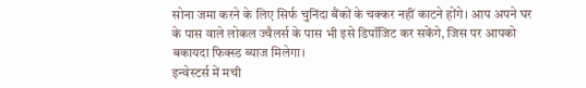सोना जमा करने के लिए सिर्फ चुनिंदा बैंकों के चक्कर नहीं काटने होंगे। आप अपने घर के पास वाले लोकल ज्वैलर्स के पास भी इसे डिपॉजिट कर सकेंगे, जिस पर आपको बकायदा फिक्स्ड ब्याज मिलेगा।
इन्वेस्टर्स में मची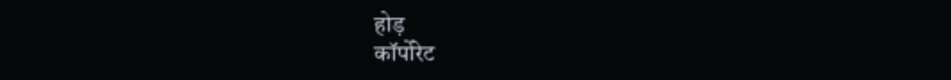होड़
कॉर्पोरेट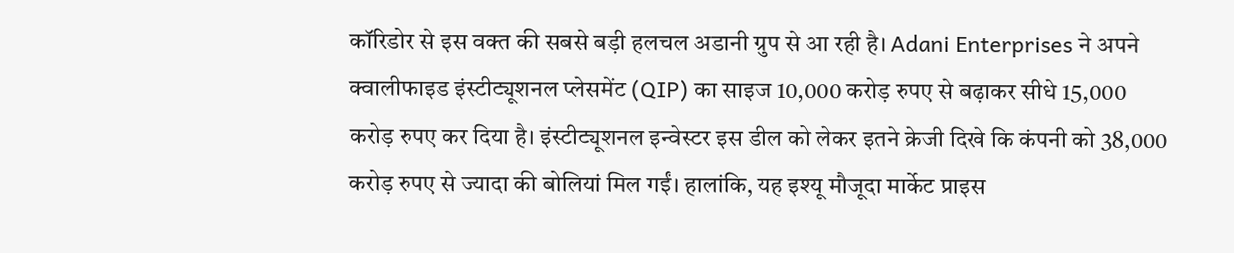कॉरिडोर से इस वक्त की सबसे बड़ी हलचल अडानी ग्रुप से आ रही है। Adani Enterprises ने अपने क्वालीफाइड इंस्टीट्यूशनल प्लेसमेंट (QIP) का साइज 10,000 करोड़ रुपए से बढ़ाकर सीधे 15,000 करोड़ रुपए कर दिया है। इंस्टीट्यूशनल इन्वेस्टर इस डील को लेकर इतने क्रेजी दिखे कि कंपनी को 38,000 करोड़ रुपए से ज्यादा की बोलियां मिल गईं। हालांकि, यह इश्यू मौजूदा मार्केट प्राइस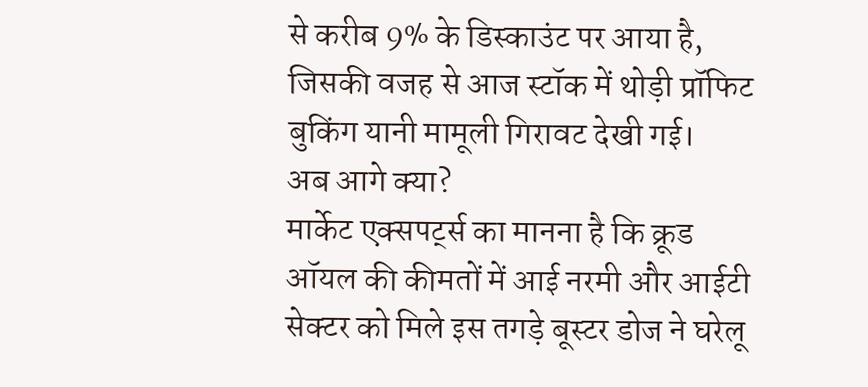से करीब 9% के डिस्काउंट पर आया है, जिसकी वजह से आज स्टॉक में थोड़ी प्रॉफिट बुकिंग यानी मामूली गिरावट देखी गई।
अब आगे क्या?
मार्केट एक्सपर्ट्स का मानना है कि क्रूड ऑयल की कीमतों में आई नरमी और आईटी सेक्टर को मिले इस तगड़े बूस्टर डोज ने घरेलू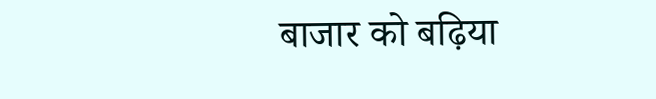बाजार को बढ़िया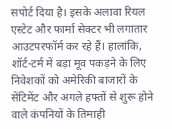सपोर्ट दिया है। इसके अलावा रियल एस्टेट और फार्मा सेक्टर भी लगातार आउटपरफॉर्म कर रहे हैं। हालांकि, शॉर्ट-टर्म में बड़ा मूव पकड़ने के लिए निवेशकों को अमेरिकी बाजारों के सेंटिमेंट और अगले हफ्तों से शुरू होने वाले कंपनियों के तिमाही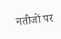नतीजों पर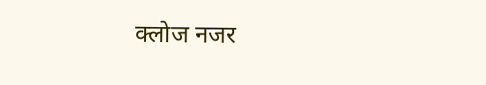क्लोज नजर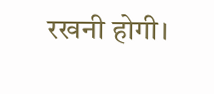रखनी होगी।